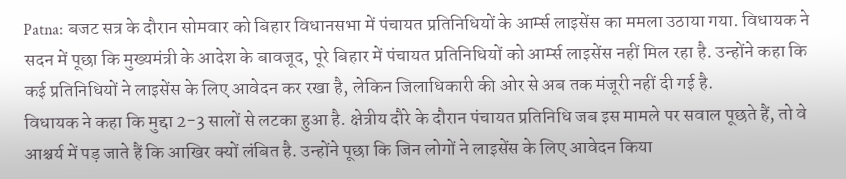Patna: बजट सत्र के दौरान सोमवार को बिहार विधानसभा में पंचायत प्रतिनिधियों के आर्म्स लाइसेंस का ममला उठाया गया. विधायक ने सदन में पूछा कि मुख्यमंत्री के आदेश के बावजूद, पूरे बिहार में पंचायत प्रतिनिधियों को आर्म्स लाइसेंस नहीं मिल रहा है. उन्होंने कहा कि कई प्रतिनिधियों ने लाइसेंस के लिए आवेदन कर रखा है, लेकिन जिलाधिकारी की ओर से अब तक मंजूरी नहीं दी गई है.
विधायक ने कहा कि मुद्दा 2-3 सालों से लटका हुआ है. क्षेत्रीय दौरे के दौरान पंचायत प्रतिनिधि जब इस मामले पर सवाल पूछते हैं, तो वे आश्चर्य में पड़ जाते हैं कि आखिर क्यों लंबित है. उन्होंने पूछा कि जिन लोगों ने लाइसेंस के लिए आवेदन किया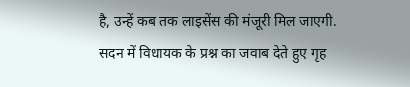है, उन्हें कब तक लाइसेंस की मंजूरी मिल जाएगी.
सदन में विधायक के प्रश्न का जवाब देते हुए गृह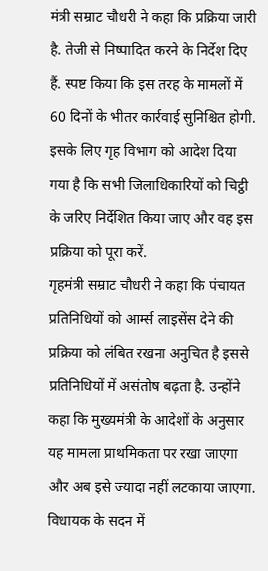मंत्री सम्राट चौधरी ने कहा कि प्रक्रिया जारी है. तेजी से निष्पादित करने के निर्देश दिए हैं. स्पष्ट किया कि इस तरह के मामलों में 60 दिनों के भीतर कार्रवाई सुनिश्चित होगी. इसके लिए गृह विभाग को आदेश दिया गया है कि सभी जिलाधिकारियों को चिट्ठी के जरिए निर्देशित किया जाए और वह इस प्रक्रिया को पूरा करें.
गृहमंत्री सम्राट चौधरी ने कहा कि पंचायत प्रतिनिधियों को आर्म्स लाइसेंस देने की प्रक्रिया को लंबित रखना अनुचित है इससे प्रतिनिधियों में असंतोष बढ़ता है. उन्होंने कहा कि मुख्यमंत्री के आदेशों के अनुसार यह मामला प्राथमिकता पर रखा जाएगा और अब इसे ज्यादा नहीं लटकाया जाएगा.
विधायक के सदन में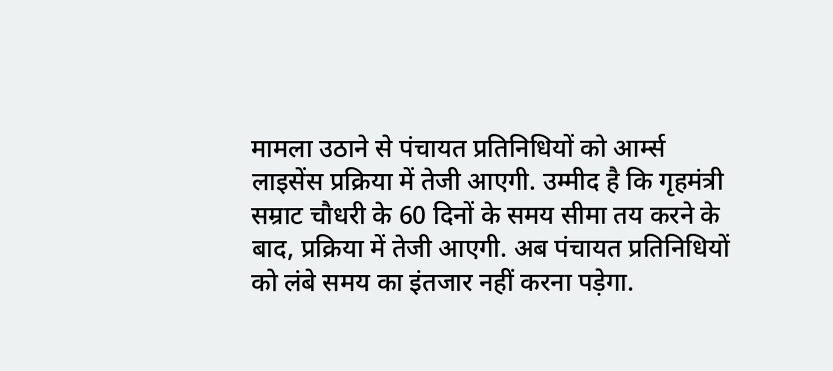मामला उठाने से पंचायत प्रतिनिधियों को आर्म्स लाइसेंस प्रक्रिया में तेजी आएगी. उम्मीद है कि गृहमंत्री सम्राट चौधरी के 60 दिनों के समय सीमा तय करने के बाद, प्रक्रिया में तेजी आएगी. अब पंचायत प्रतिनिधियों को लंबे समय का इंतजार नहीं करना पड़ेगा.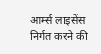आर्म्स लाइसेंस निर्गत करने की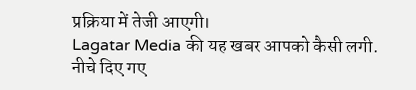प्रक्रिया में तेजी आएगी।
Lagatar Media की यह खबर आपको कैसी लगी. नीचे दिए गए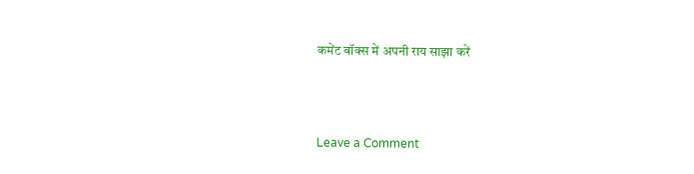कमेंट बॉक्स में अपनी राय साझा करें



Leave a Comment